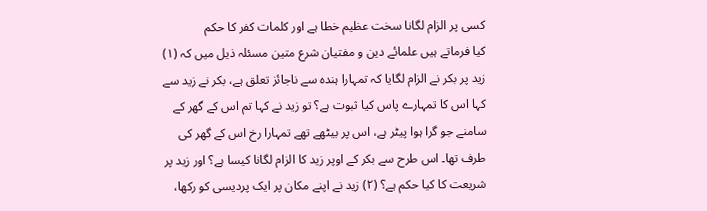کسی پر الزام لگانا سخت عظیم خطا ہے اور کلمات کفر کا حکم
کیا فرماتے ہیں علمائے دین و مفتیان شرع متین مسئلہ ذیل میں کہ (۱) زید پر بکر نے الزام لگایا کہ تمہارا ہندہ سے ناجائز تعلق ہے، بکر نے زید سے کہا اس کا تمہارے پاس کیا ثبوت ہے؟ تو زید نے کہا تم اس کے گھر کے سامنے جو گرا ہوا پیٹر ہے، اس پر بیٹھے تھے تمہارا رخ اس کے گھر کی طرف تھا۔ اس طرح سے بکر کے اوپر زید کا الزام لگانا کیسا ہے؟ اور زید پر شریعت کا کیا حکم ہے؟ (۲) زید نے اپنے مکان پر ایک پردیسی کو رکھا،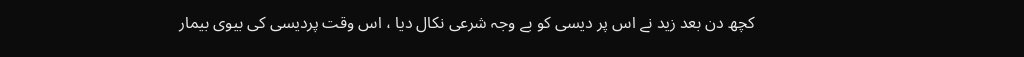کچھ دن بعد زید نے اس پر دیسی کو بے وجہ شرعی نکال دیا ، اس وقت پردیسی کی بیوی بیمار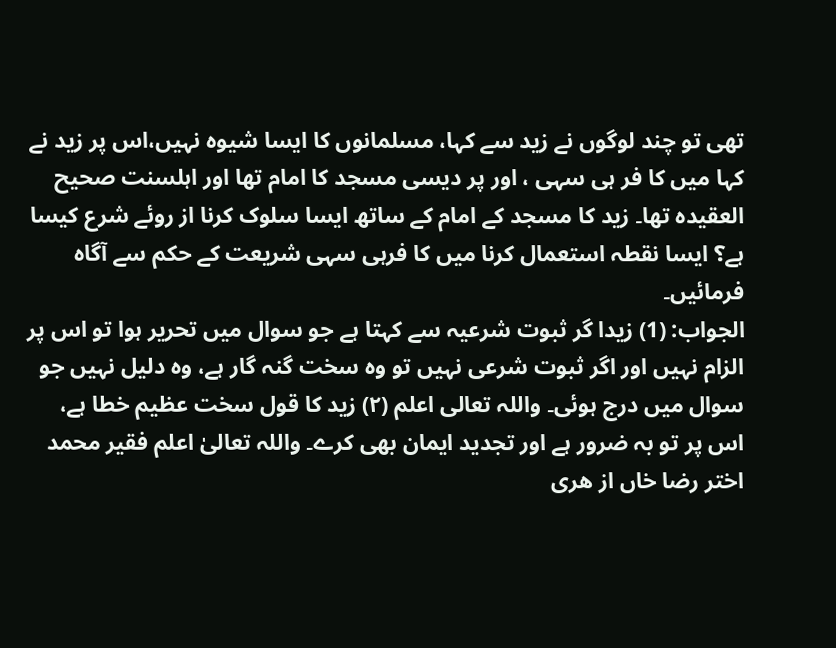تھی تو چند لوگوں نے زید سے کہا، مسلمانوں کا ایسا شیوہ نہیں،اس پر زید نے کہا میں کا فر ہی سہی ، اور پر دیسی مسجد کا امام تھا اور اہلسنت صحیح العقیدہ تھا۔ زید کا مسجد کے امام کے ساتھ ایسا سلوک کرنا از روئے شرع کیسا ہے؟ ایسا نقطہ استعمال کرنا میں کا فرہی سہی شریعت کے حکم سے آگاہ فرمائیں۔
الجواب: (1) زیدا گر ثبوت شرعیہ سے کہتا ہے جو سوال میں تحریر ہوا تو اس پر الزام نہیں اور اگر ثبوت شرعی نہیں تو وہ سخت گنہ گار ہے، وہ دلیل نہیں جو سوال میں درج ہوئی۔ واللہ تعالی اعلم (۲) زید کا قول سخت عظیم خطا ہے، اس پر تو بہ ضرور ہے اور تجدید ایمان بھی کرے۔ واللہ تعالیٰ اعلم فقیر محمد اختر رضا خاں از هری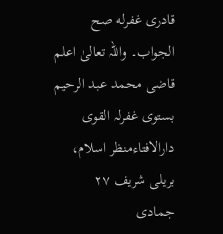قادری غفرله صح الجواب۔ واللہ تعالیٰ اعلم قاضی محمد عبد الرحیم بستوی غفرلہ القوی دارالافتاءمنظر اسلام، بریلی شریف ۲۷ جمادی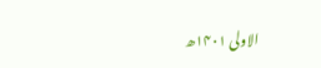الاولی ۱۴۰۱ھ